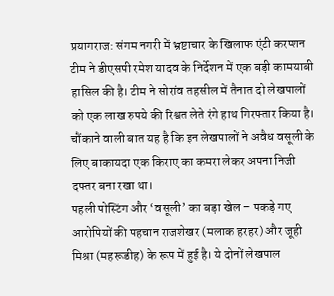प्रयागराज: संगम नगरी में भ्रष्टाचार के खिलाफ एंटी करप्शन टीम ने डीएसपी रमेश यादव के निर्देशन में एक बड़ी कामयाबी हासिल की है। टीम ने सोरांव तहसील में तैनात दो लेखपालों को एक लाख रुपये की रिश्वत लेते रंगे हाथ गिरफ्तार किया है। चौंकाने वाली बात यह है कि इन लेखपालों ने अवैध वसूली के लिए बाकायदा एक किराए का कमरा लेकर अपना निजी दफ्तर बना रखा था।
पहली पोस्टिंग और ‘वसूली’ का बड़ा खेल – पकड़े गए आरोपियों की पहचान राजशेखर (मलाक हरहर) और जूही मिश्रा (महरूडीह) के रूप में हुई है। ये दोनों लेखपाल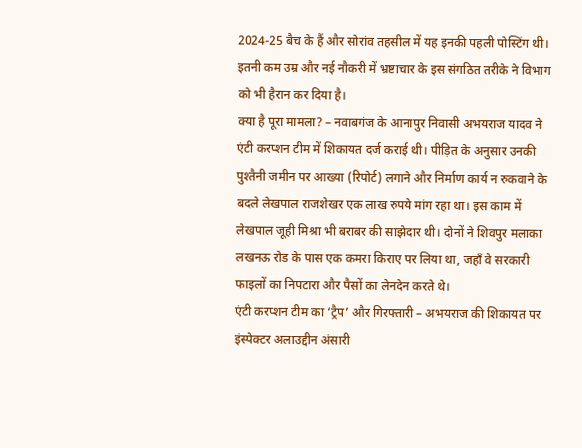2024-25 बैच के हैं और सोरांव तहसील में यह इनकी पहली पोस्टिंग थी। इतनी कम उम्र और नई नौकरी में भ्रष्टाचार के इस संगठित तरीके ने विभाग को भी हैरान कर दिया है।
क्या है पूरा मामला? – नवाबगंज के आनापुर निवासी अभयराज यादव ने एंटी करप्शन टीम में शिकायत दर्ज कराई थी। पीड़ित के अनुसार उनकी पुश्तैनी जमीन पर आख्या (रिपोर्ट) लगाने और निर्माण कार्य न रुकवाने के बदले लेखपाल राजशेखर एक लाख रुपये मांग रहा था। इस काम में लेखपाल जूही मिश्रा भी बराबर की साझेदार थी। दोनों ने शिवपुर मलाका लखनऊ रोड के पास एक कमरा किराए पर लिया था, जहाँ वे सरकारी फाइलों का निपटारा और पैसों का लेनदेन करते थे।
एंटी करप्शन टीम का ‘ट्रैप’ और गिरफ्तारी – अभयराज की शिकायत पर इंस्पेक्टर अलाउद्दीन अंसारी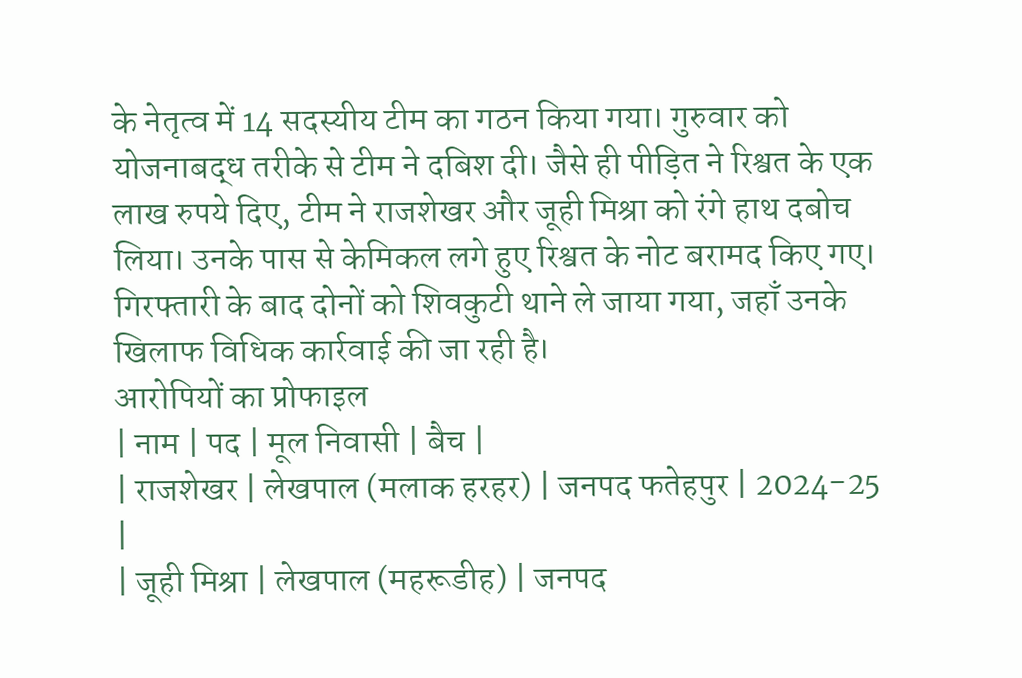के नेतृत्व में 14 सदस्यीय टीम का गठन किया गया। गुरुवार को योजनाबद्ध तरीके से टीम ने दबिश दी। जैसे ही पीड़ित ने रिश्वत के एक लाख रुपये दिए, टीम ने राजशेखर और जूही मिश्रा को रंगे हाथ दबोच लिया। उनके पास से केमिकल लगे हुए रिश्वत के नोट बरामद किए गए। गिरफ्तारी के बाद दोनों को शिवकुटी थाने ले जाया गया, जहाँ उनके खिलाफ विधिक कार्रवाई की जा रही है।
आरोपियों का प्रोफाइल
| नाम | पद | मूल निवासी | बैच |
| राजशेखर | लेखपाल (मलाक हरहर) | जनपद फतेहपुर | 2024-25 |
| जूही मिश्रा | लेखपाल (महरूडीह) | जनपद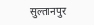सुल्तानपुर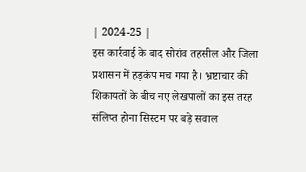| 2024-25 |
इस कार्रवाई के बाद सोरांव तहसील और जिला प्रशासन में हड़कंप मच गया है। भ्रष्टाचार की शिकायतों के बीच नए लेखपालों का इस तरह संलिप्त होना सिस्टम पर बड़े सवाल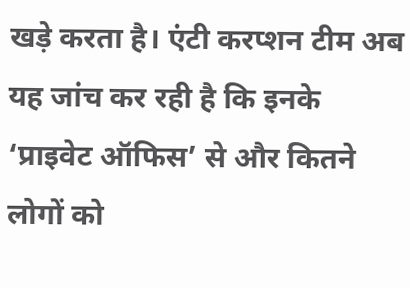खड़े करता है। एंटी करप्शन टीम अब यह जांच कर रही है कि इनके ‘प्राइवेट ऑफिस’ से और कितने लोगों को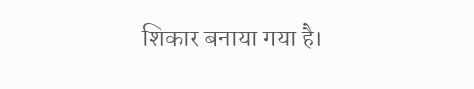शिकार बनाया गया है।